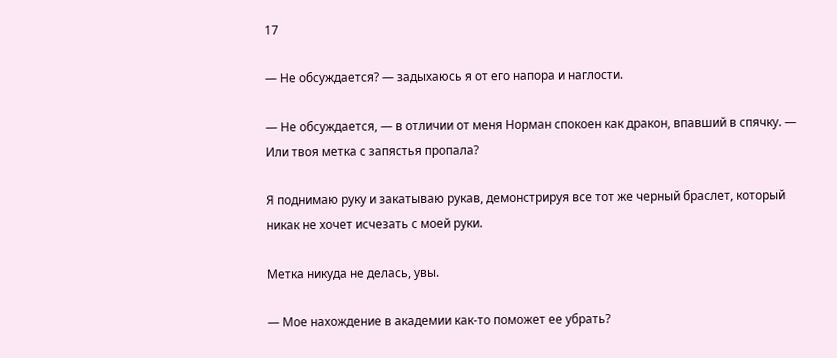17

— Не обсуждается? — задыхаюсь я от его напора и наглости.

— Не обсуждается, — в отличии от меня Норман спокоен как дракон, впавший в спячку. — Или твоя метка с запястья пропала?

Я поднимаю руку и закатываю рукав, демонстрируя все тот же черный браслет, который никак не хочет исчезать с моей руки.

Метка никуда не делась, увы.

— Мое нахождение в академии как-то поможет ее убрать?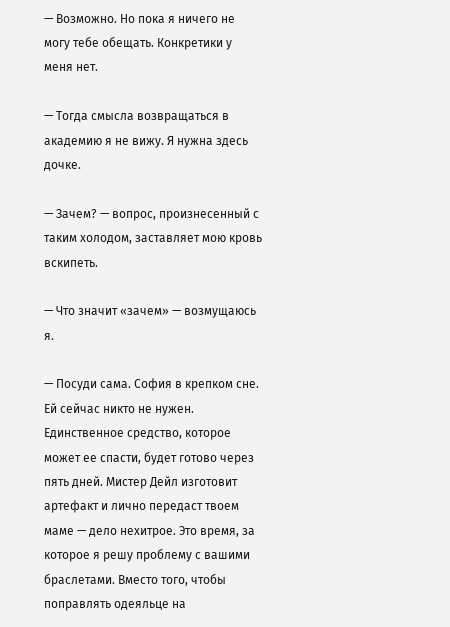— Возможно. Но пока я ничего не могу тебе обещать. Конкретики у меня нет.

— Тогда смысла возвращаться в академию я не вижу. Я нужна здесь дочке.

— Зачем? — вопрос, произнесенный с таким холодом, заставляет мою кровь вскипеть.

— Что значит «зачем» — возмущаюсь я.

— Посуди сама. София в крепком сне. Ей сейчас никто не нужен. Единственное средство, которое может ее спасти, будет готово через пять дней. Мистер Дейл изготовит артефакт и лично передаст твоем маме — дело нехитрое. Это время, за которое я решу проблему с вашими браслетами. Вместо того, чтобы поправлять одеяльце на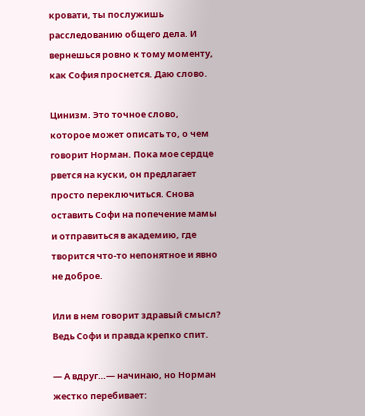кровати, ты послужишь расследованию общего дела. И вернешься ровно к тому моменту, как София проснется. Даю слово.

Цинизм. Это точное слово, которое может описать то, о чем говорит Норман. Пока мое сердце рвется на куски, он предлагает просто переключиться. Снова оставить Софи на попечение мамы и отправиться в академию, где творится что-то непонятное и явно не доброе.

Или в нем говорит здравый смысл? Ведь Софи и правда крепко спит.

— А вдруг…— начинаю, но Норман жестко перебивает: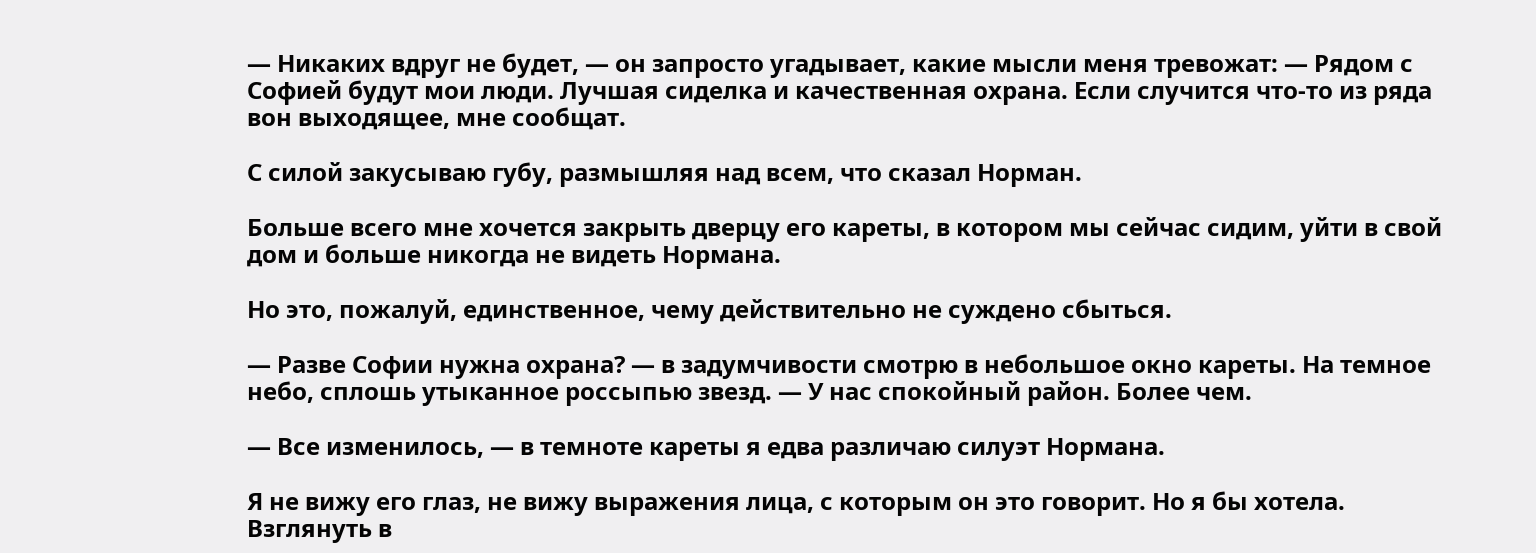— Никаких вдруг не будет, — он запросто угадывает, какие мысли меня тревожат: — Рядом с Софией будут мои люди. Лучшая сиделка и качественная охрана. Если случится что-то из ряда вон выходящее, мне сообщат.

С силой закусываю губу, размышляя над всем, что сказал Норман.

Больше всего мне хочется закрыть дверцу его кареты, в котором мы сейчас сидим, уйти в свой дом и больше никогда не видеть Нормана.

Но это, пожалуй, единственное, чему действительно не суждено сбыться.

— Разве Софии нужна охрана? — в задумчивости смотрю в небольшое окно кареты. На темное небо, сплошь утыканное россыпью звезд. — У нас спокойный район. Более чем.

— Все изменилось, — в темноте кареты я едва различаю силуэт Нормана.

Я не вижу его глаз, не вижу выражения лица, с которым он это говорит. Но я бы хотела. Взглянуть в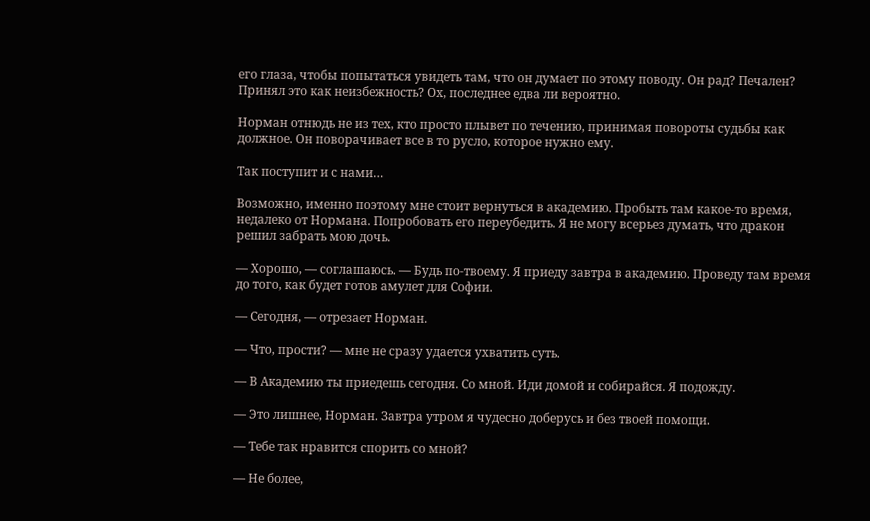его глаза, чтобы попытаться увидеть там, что он думает по этому поводу. Он рад? Печален? Принял это как неизбежность? Ох, последнее едва ли вероятно.

Норман отнюдь не из тех, кто просто плывет по течению, принимая повороты судьбы как должное. Он поворачивает все в то русло, которое нужно ему.

Так поступит и с нами…

Возможно, именно поэтому мне стоит вернуться в академию. Пробыть там какое-то время, недалеко от Нормана. Попробовать его переубедить. Я не могу всерьез думать, что дракон решил забрать мою дочь.

— Хорошо, — соглашаюсь. — Будь по-твоему. Я приеду завтра в академию. Проведу там время до того, как будет готов амулет для Софии.

— Сегодня, — отрезает Норман.

— Что, прости? — мне не сразу удается ухватить суть.

— В Академию ты приедешь сегодня. Со мной. Иди домой и собирайся. Я подожду.

— Это лишнее, Норман. Завтра утром я чудесно доберусь и без твоей помощи.

— Тебе так нравится спорить со мной?

— Не более,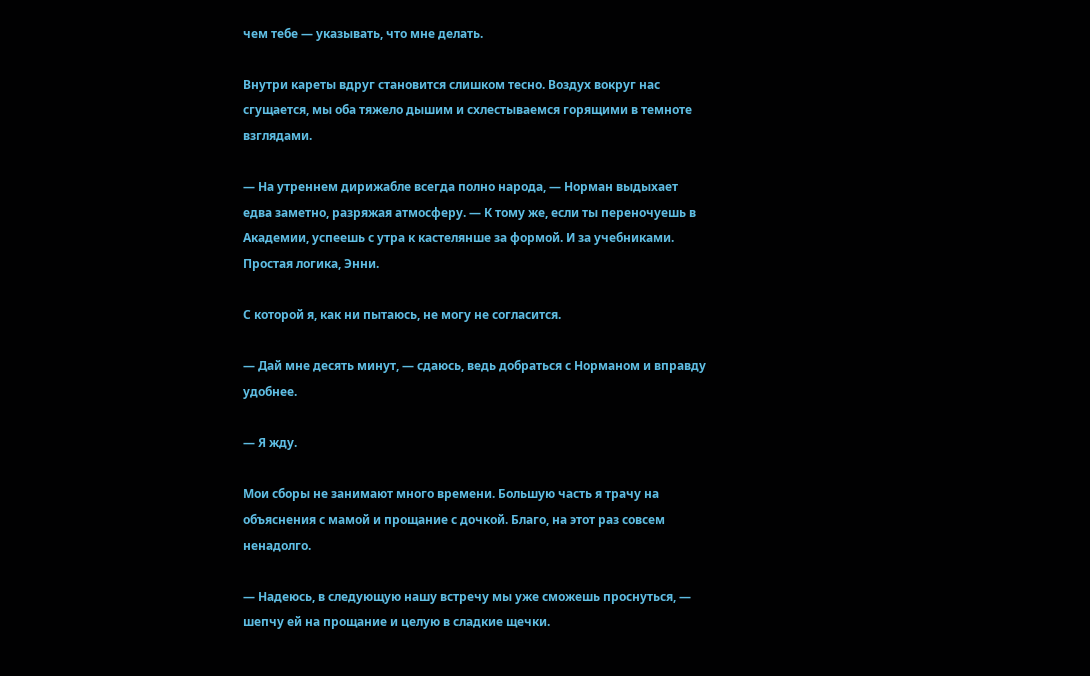чем тебе — указывать, что мне делать.

Внутри кареты вдруг становится слишком тесно. Воздух вокруг нас сгущается, мы оба тяжело дышим и схлестываемся горящими в темноте взглядами.

— На утреннем дирижабле всегда полно народа, — Норман выдыхает едва заметно, разряжая атмосферу. — К тому же, если ты переночуешь в Академии, успеешь с утра к кастелянше за формой. И за учебниками. Простая логика, Энни.

С которой я, как ни пытаюсь, не могу не согласится.

— Дай мне десять минут, — сдаюсь, ведь добраться с Норманом и вправду удобнее.

— Я жду.

Мои сборы не занимают много времени. Большую часть я трачу на объяснения с мамой и прощание с дочкой. Благо, на этот раз совсем ненадолго.

— Надеюсь, в следующую нашу встречу мы уже сможешь проснуться, — шепчу ей на прощание и целую в сладкие щечки.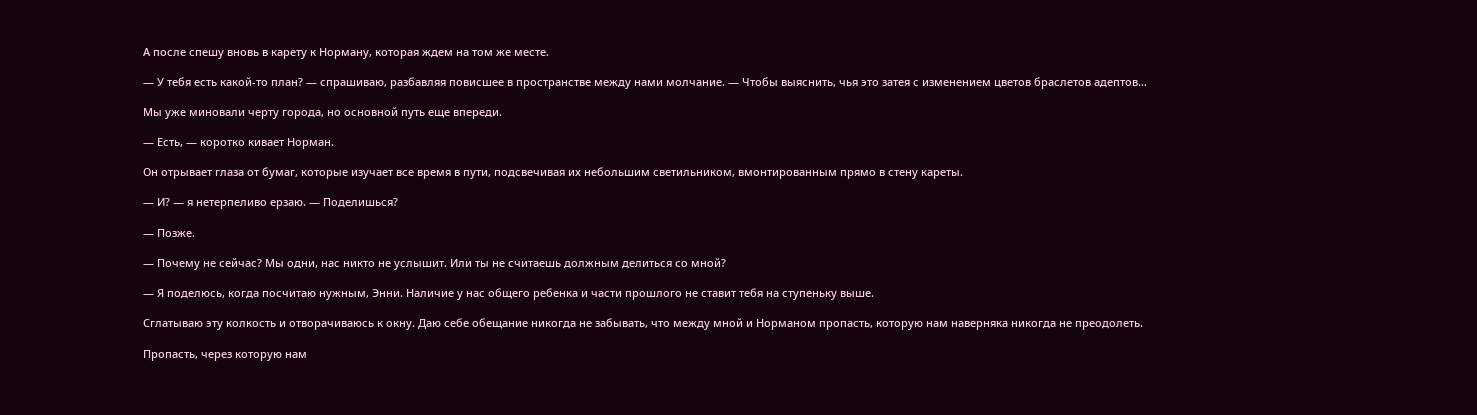А после спешу вновь в карету к Норману, которая ждем на том же месте.

— У тебя есть какой-то план? — спрашиваю, разбавляя повисшее в пространстве между нами молчание. — Чтобы выяснить, чья это затея с изменением цветов браслетов адептов…

Мы уже миновали черту города, но основной путь еще впереди.

— Есть, — коротко кивает Норман.

Он отрывает глаза от бумаг, которые изучает все время в пути, подсвечивая их небольшим светильником, вмонтированным прямо в стену кареты.

— И? — я нетерпеливо ерзаю. — Поделишься?

— Позже.

— Почему не сейчас? Мы одни, нас никто не услышит. Или ты не считаешь должным делиться со мной?

— Я поделюсь, когда посчитаю нужным, Энни. Наличие у нас общего ребенка и части прошлого не ставит тебя на ступеньку выше.

Сглатываю эту колкость и отворачиваюсь к окну. Даю себе обещание никогда не забывать, что между мной и Норманом пропасть, которую нам наверняка никогда не преодолеть.

Пропасть, через которую нам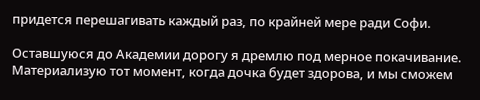придется перешагивать каждый раз, по крайней мере ради Софи.

Оставшуюся до Академии дорогу я дремлю под мерное покачивание. Материализую тот момент, когда дочка будет здорова, и мы сможем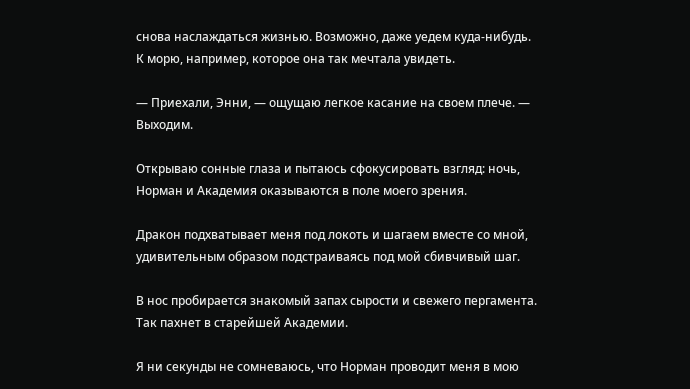снова наслаждаться жизнью. Возможно, даже уедем куда-нибудь. К морю, например, которое она так мечтала увидеть.

— Приехали, Энни, — ощущаю легкое касание на своем плече. — Выходим.

Открываю сонные глаза и пытаюсь сфокусировать взгляд: ночь, Норман и Академия оказываются в поле моего зрения.

Дракон подхватывает меня под локоть и шагаем вместе со мной, удивительным образом подстраиваясь под мой сбивчивый шаг.

В нос пробирается знакомый запах сырости и свежего пергамента. Так пахнет в старейшей Академии.

Я ни секунды не сомневаюсь, что Норман проводит меня в мою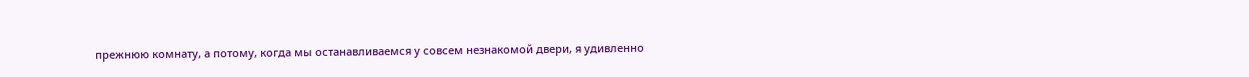прежнюю комнату, а потому, когда мы останавливаемся у совсем незнакомой двери, я удивленно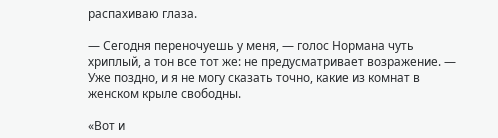распахиваю глаза.

— Сегодня переночуешь у меня, — голос Нормана чуть хриплый, а тон все тот же: не предусматривает возражение. — Уже поздно, и я не могу сказать точно, какие из комнат в женском крыле свободны.

«Вот и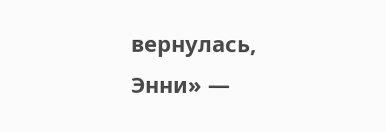вернулась, Энни» —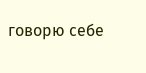говорю себе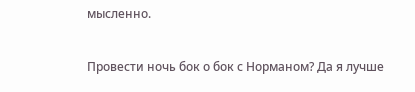мысленно.

Провести ночь бок о бок с Норманом? Да я лучше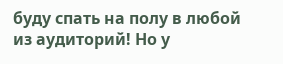буду спать на полу в любой из аудиторий! Но у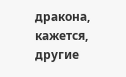дракона, кажется, другие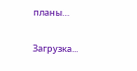планы…

Загрузка...